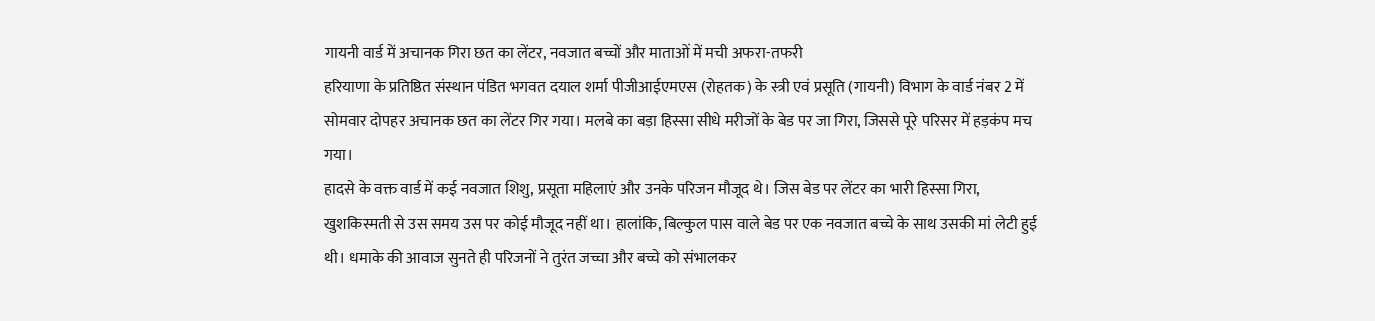गायनी वार्ड में अचानक गिरा छत का लेंटर, नवजात बच्चों और माताओं में मची अफरा-तफरी
हरियाणा के प्रतिष्ठित संस्थान पंडित भगवत दयाल शर्मा पीजीआईएमएस (रोहतक) के स्त्री एवं प्रसूति (गायनी) विभाग के वार्ड नंबर 2 में सोमवार दोपहर अचानक छत का लेंटर गिर गया। मलबे का बड़ा हिस्सा सीधे मरीजों के बेड पर जा गिरा, जिससे पूरे परिसर में हड़कंप मच गया।
हादसे के वक्त वार्ड में कई नवजात शिशु, प्रसूता महिलाएं और उनके परिजन मौजूद थे। जिस बेड पर लेंटर का भारी हिस्सा गिरा, खुशकिस्मती से उस समय उस पर कोई मौजूद नहीं था। हालांकि, बिल्कुल पास वाले बेड पर एक नवजात बच्चे के साथ उसकी मां लेटी हुई थी। धमाके की आवाज सुनते ही परिजनों ने तुरंत जच्चा और बच्चे को संभालकर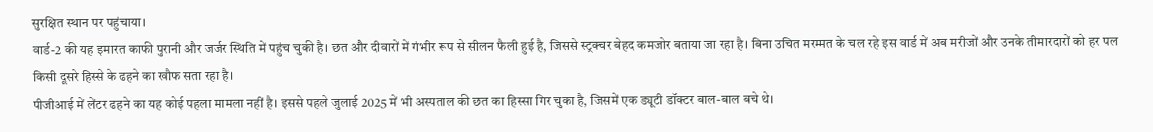सुरक्षित स्थान पर पहुंचाया।
वार्ड-2 की यह इमारत काफी पुरानी और जर्जर स्थिति में पहुंच चुकी है। छत और दीवारों में गंभीर रूप से सीलन फैली हुई है, जिससे स्ट्रक्चर बेहद कमजोर बताया जा रहा है। बिना उचित मरम्मत के चल रहे इस वार्ड में अब मरीजों और उनके तीमारदारों को हर पल किसी दूसरे हिस्से के ढहने का खौफ सता रहा है।
पीजीआई में लेंटर ढहने का यह कोई पहला मामला नहीं है। इससे पहले जुलाई 2025 में भी अस्पताल की छत का हिस्सा गिर चुका है, जिसमें एक ड्यूटी डॉक्टर बाल-बाल बचे थे।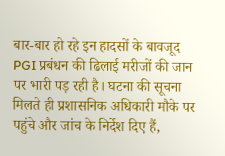बार-बार हो रहे इन हादसों के बावजूद PGI प्रबंधन की ढिलाई मरीजों की जान पर भारी पड़ रही है। घटना की सूचना मिलते ही प्रशासनिक अधिकारी मौके पर पहुंचे और जांच के निर्देश दिए हैं,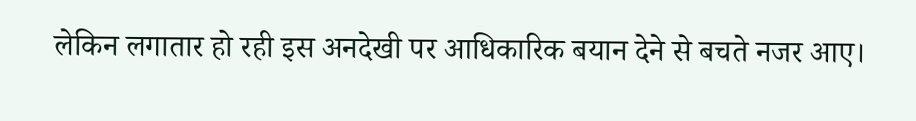लेकिन लगातार हो रही इस अनदेखी पर आधिकारिक बयान देने से बचते नजर आए।